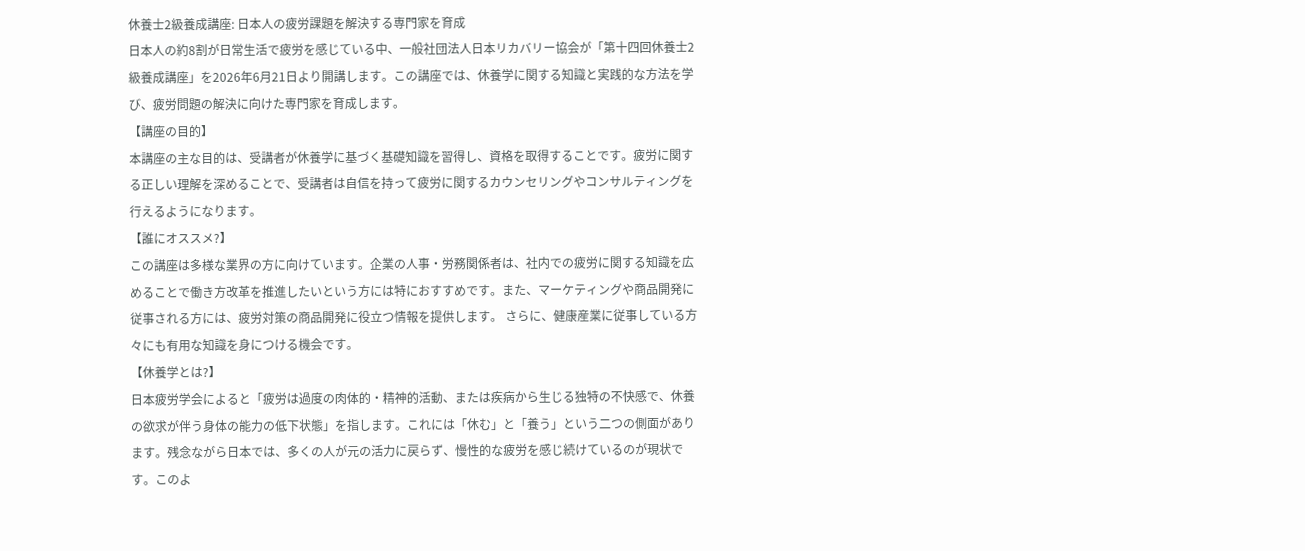休養士2級養成講座: 日本人の疲労課題を解決する専門家を育成
日本人の約8割が日常生活で疲労を感じている中、一般社団法人日本リカバリー協会が「第十四回休養士2級養成講座」を2026年6月21日より開講します。この講座では、休養学に関する知識と実践的な方法を学び、疲労問題の解決に向けた専門家を育成します。
【講座の目的】
本講座の主な目的は、受講者が休養学に基づく基礎知識を習得し、資格を取得することです。疲労に関する正しい理解を深めることで、受講者は自信を持って疲労に関するカウンセリングやコンサルティングを行えるようになります。
【誰にオススメ?】
この講座は多様な業界の方に向けています。企業の人事・労務関係者は、社内での疲労に関する知識を広めることで働き方改革を推進したいという方には特におすすめです。また、マーケティングや商品開発に従事される方には、疲労対策の商品開発に役立つ情報を提供します。 さらに、健康産業に従事している方々にも有用な知識を身につける機会です。
【休養学とは?】
日本疲労学会によると「疲労は過度の肉体的・精神的活動、または疾病から生じる独特の不快感で、休養の欲求が伴う身体の能力の低下状態」を指します。これには「休む」と「養う」という二つの側面があります。残念ながら日本では、多くの人が元の活力に戻らず、慢性的な疲労を感じ続けているのが現状です。このよ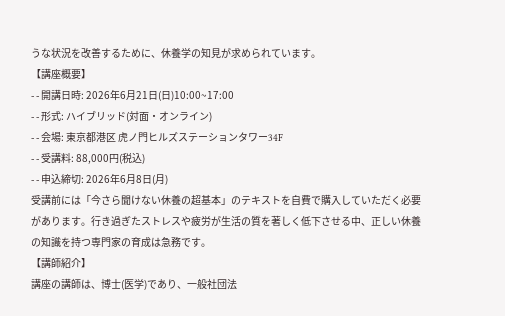うな状況を改善するために、休養学の知見が求められています。
【講座概要】
- - 開講日時: 2026年6月21日(日)10:00~17:00
- - 形式: ハイブリッド(対面・オンライン)
- - 会場: 東京都港区 虎ノ門ヒルズステーションタワー34F
- - 受講料: 88,000円(税込)
- - 申込締切: 2026年6月8日(月)
受講前には「今さら聞けない休養の超基本」のテキストを自費で購入していただく必要があります。行き過ぎたストレスや疲労が生活の質を著しく低下させる中、正しい休養の知識を持つ専門家の育成は急務です。
【講師紹介】
講座の講師は、博士(医学)であり、一般社団法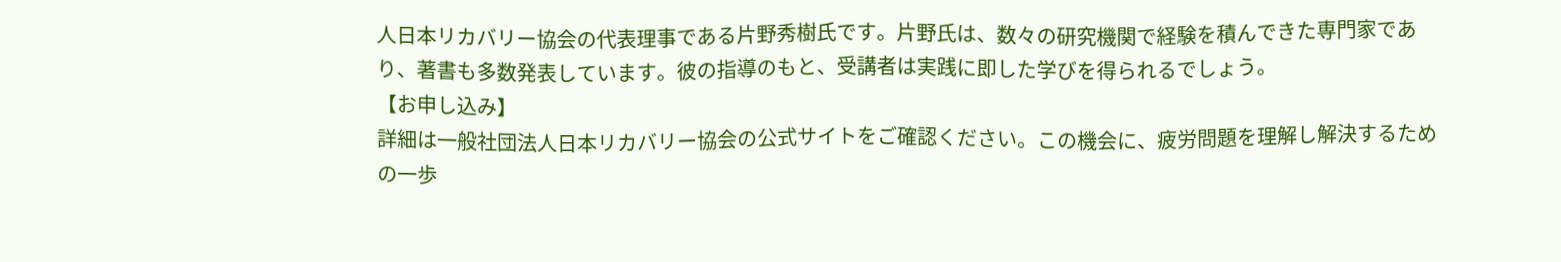人日本リカバリー協会の代表理事である片野秀樹氏です。片野氏は、数々の研究機関で経験を積んできた専門家であり、著書も多数発表しています。彼の指導のもと、受講者は実践に即した学びを得られるでしょう。
【お申し込み】
詳細は一般社団法人日本リカバリー協会の公式サイトをご確認ください。この機会に、疲労問題を理解し解決するための一歩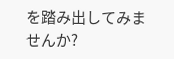を踏み出してみませんか?